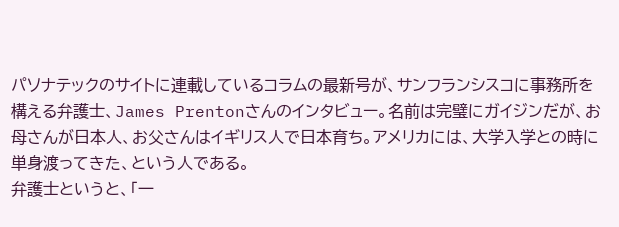パソナテックのサイトに連載しているコラムの最新号が、サンフランシスコに事務所を構える弁護士、James Prentonさんのインタビュー。名前は完璧にガイジンだが、お母さんが日本人、お父さんはイギリス人で日本育ち。アメリカには、大学入学との時に単身渡ってきた、という人である。
弁護士というと、「一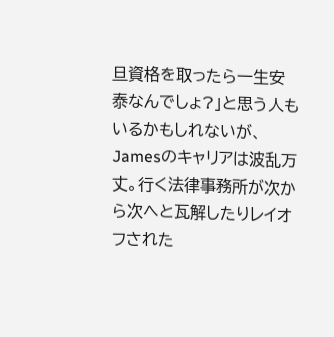旦資格を取ったら一生安泰なんでしょ?」と思う人もいるかもしれないが、Jamesのキャリアは波乱万丈。行く法律事務所が次から次へと瓦解したりレイオフされた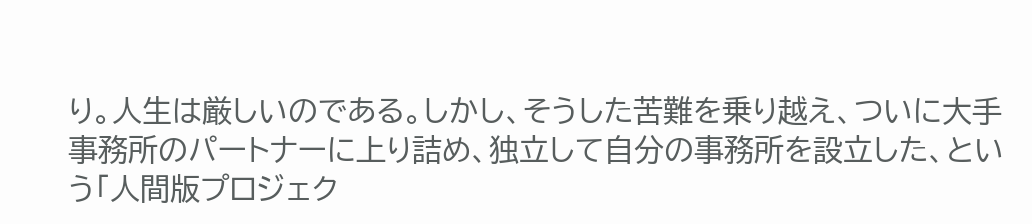り。人生は厳しいのである。しかし、そうした苦難を乗り越え、ついに大手事務所のパートナーに上り詰め、独立して自分の事務所を設立した、という「人間版プロジェク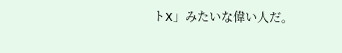トX」みたいな偉い人だ。